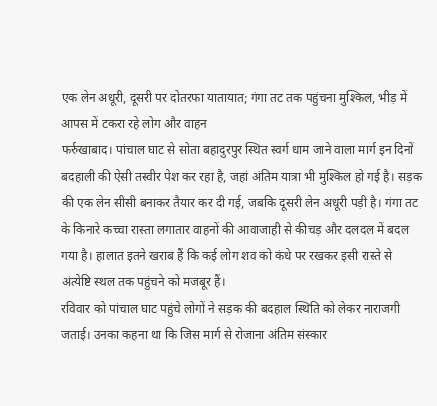एक लेन अधूरी, दूसरी पर दोतरफा यातायात; गंगा तट तक पहुंचना मुश्किल, भीड़ में आपस में टकरा रहे लोग और वाहन
फर्रुखाबाद। पांचाल घाट से सोता बहादुरपुर स्थित स्वर्ग धाम जाने वाला मार्ग इन दिनों बदहाली की ऐसी तस्वीर पेश कर रहा है, जहां अंतिम यात्रा भी मुश्किल हो गई है। सड़क की एक लेन सीसी बनाकर तैयार कर दी गई, जबकि दूसरी लेन अधूरी पड़ी है। गंगा तट के किनारे कच्चा रास्ता लगातार वाहनों की आवाजाही से कीचड़ और दलदल में बदल गया है। हालात इतने खराब हैं कि कई लोग शव को कंधे पर रखकर इसी रास्ते से अंत्येष्टि स्थल तक पहुंचने को मजबूर हैं।
रविवार को पांचाल घाट पहुंचे लोगों ने सड़क की बदहाल स्थिति को लेकर नाराजगी जताई। उनका कहना था कि जिस मार्ग से रोजाना अंतिम संस्कार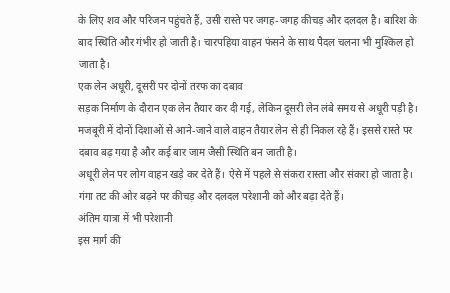के लिए शव और परिजन पहुंचते हैं, उसी रास्ते पर जगह-जगह कीचड़ और दलदल है। बारिश के बाद स्थिति और गंभीर हो जाती है। चारपहिया वाहन फंसने के साथ पैदल चलना भी मुश्किल हो जाता है।
एक लेन अधूरी, दूसरी पर दोनों तरफ का दबाव
सड़क निर्माण के दौरान एक लेन तैयार कर दी गई, लेकिन दूसरी लेन लंबे समय से अधूरी पड़ी है। मजबूरी में दोनों दिशाओं से आने-जाने वाले वाहन तैयार लेन से ही निकल रहे हैं। इससे रास्ते पर दबाव बढ़ गया है और कई बार जाम जैसी स्थिति बन जाती है।
अधूरी लेन पर लोग वाहन खड़े कर देते हैं। ऐसे में पहले से संकरा रास्ता और संकरा हो जाता है। गंगा तट की ओर बढ़ने पर कीचड़ और दलदल परेशानी को और बढ़ा देते हैं।
अंतिम यात्रा में भी परेशानी
इस मार्ग की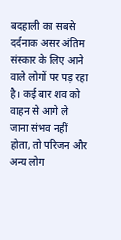बदहाली का सबसे दर्दनाक असर अंतिम संस्कार के लिए आने वाले लोगों पर पड़ रहा है। कई बार शव को वाहन से आगे ले जाना संभव नहीं होता, तो परिजन और अन्य लोग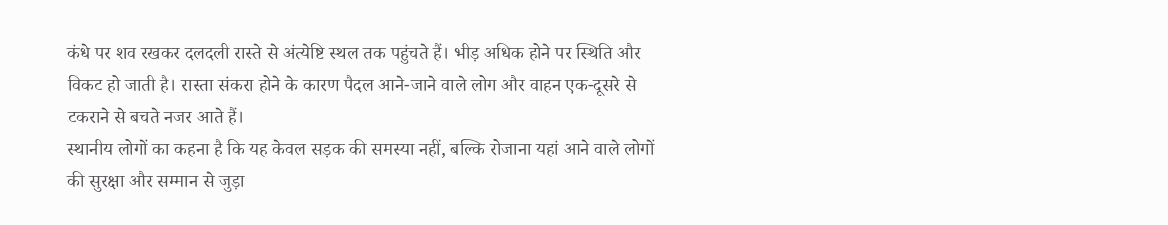कंधे पर शव रखकर दलदली रास्ते से अंत्येष्टि स्थल तक पहुंचते हैं। भीड़ अधिक होने पर स्थिति और विकट हो जाती है। रास्ता संकरा होने के कारण पैदल आने-जाने वाले लोग और वाहन एक-दूसरे से टकराने से बचते नजर आते हैं।
स्थानीय लोगों का कहना है कि यह केवल सड़क की समस्या नहीं, बल्कि रोजाना यहां आने वाले लोगों की सुरक्षा और सम्मान से जुड़ा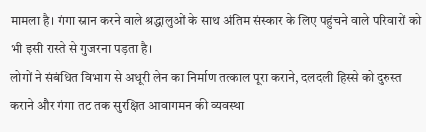मामला है। गंगा स्नान करने वाले श्रद्धालुओं के साथ अंतिम संस्कार के लिए पहुंचने वाले परिवारों को भी इसी रास्ते से गुजरना पड़ता है।
लोगों ने संबंधित विभाग से अधूरी लेन का निर्माण तत्काल पूरा कराने, दलदली हिस्से को दुरुस्त कराने और गंगा तट तक सुरक्षित आवागमन की व्यवस्था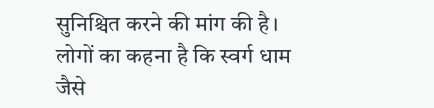सुनिश्चित करने की मांग की है। लोगों का कहना है कि स्वर्ग धाम जैसे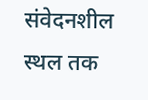संवेदनशील स्थल तक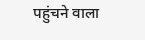पहुंचने वाला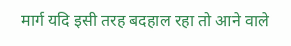मार्ग यदि इसी तरह बदहाल रहा तो आने वाले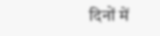दिनों में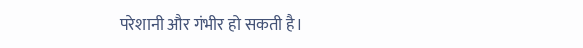परेशानी और गंभीर हो सकती है।